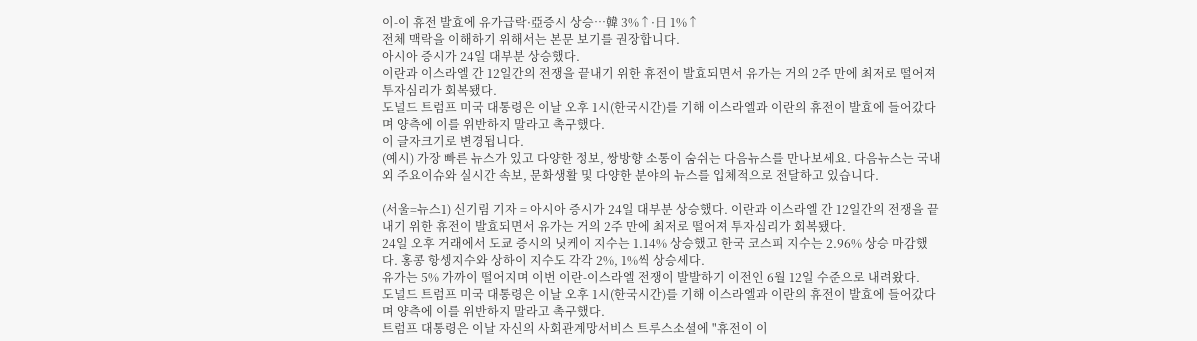이-이 휴전 발효에 유가급락·亞증시 상승…韓 3%↑·日 1%↑
전체 맥락을 이해하기 위해서는 본문 보기를 권장합니다.
아시아 증시가 24일 대부분 상승했다.
이란과 이스라엘 간 12일간의 전쟁을 끝내기 위한 휴전이 발효되면서 유가는 거의 2주 만에 최저로 떨어져 투자심리가 회복됐다.
도널드 트럼프 미국 대통령은 이날 오후 1시(한국시간)를 기해 이스라엘과 이란의 휴전이 발효에 들어갔다며 양측에 이를 위반하지 말라고 촉구했다.
이 글자크기로 변경됩니다.
(예시) 가장 빠른 뉴스가 있고 다양한 정보, 쌍방향 소통이 숨쉬는 다음뉴스를 만나보세요. 다음뉴스는 국내외 주요이슈와 실시간 속보, 문화생활 및 다양한 분야의 뉴스를 입체적으로 전달하고 있습니다.

(서울=뉴스1) 신기림 기자 = 아시아 증시가 24일 대부분 상승했다. 이란과 이스라엘 간 12일간의 전쟁을 끝내기 위한 휴전이 발효되면서 유가는 거의 2주 만에 최저로 떨어져 투자심리가 회복됐다.
24일 오후 거래에서 도쿄 증시의 닛케이 지수는 1.14% 상승했고 한국 코스피 지수는 2.96% 상승 마감했다. 홍콩 항셍지수와 상하이 지수도 각각 2%, 1%씩 상승세다.
유가는 5% 가까이 떨어지며 이번 이란-이스라엘 전쟁이 발발하기 이전인 6월 12일 수준으로 내려왔다.
도널드 트럼프 미국 대통령은 이날 오후 1시(한국시간)를 기해 이스라엘과 이란의 휴전이 발효에 들어갔다며 양측에 이를 위반하지 말라고 촉구했다.
트럼프 대통령은 이날 자신의 사회관계망서비스 트루스소셜에 "휴전이 이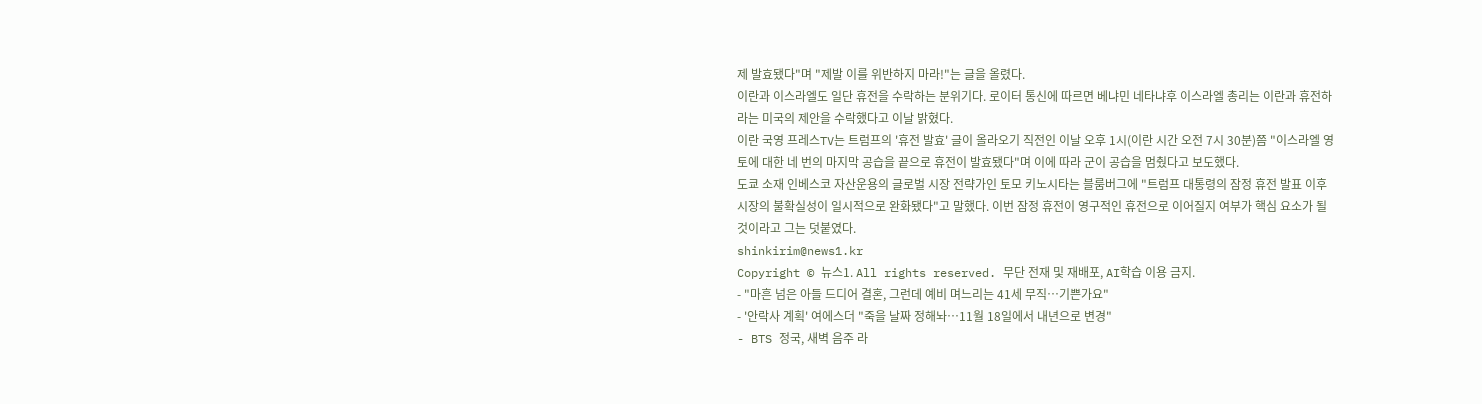제 발효됐다"며 "제발 이를 위반하지 마라!"는 글을 올렸다.
이란과 이스라엘도 일단 휴전을 수락하는 분위기다. 로이터 통신에 따르면 베냐민 네타냐후 이스라엘 총리는 이란과 휴전하라는 미국의 제안을 수락했다고 이날 밝혔다.
이란 국영 프레스TV는 트럼프의 '휴전 발효' 글이 올라오기 직전인 이날 오후 1시(이란 시간 오전 7시 30분)쯤 "이스라엘 영토에 대한 네 번의 마지막 공습을 끝으로 휴전이 발효됐다"며 이에 따라 군이 공습을 멈췄다고 보도했다.
도쿄 소재 인베스코 자산운용의 글로벌 시장 전략가인 토모 키노시타는 블룸버그에 "트럼프 대통령의 잠정 휴전 발표 이후 시장의 불확실성이 일시적으로 완화됐다"고 말했다. 이번 잠정 휴전이 영구적인 휴전으로 이어질지 여부가 핵심 요소가 될 것이라고 그는 덧붙였다.
shinkirim@news1.kr
Copyright © 뉴스1. All rights reserved. 무단 전재 및 재배포, AI학습 이용 금지.
- "마흔 넘은 아들 드디어 결혼, 그런데 예비 며느리는 41세 무직…기쁜가요"
- '안락사 계획' 여에스더 "죽을 날짜 정해놔…11월 18일에서 내년으로 변경"
- BTS 정국, 새벽 음주 라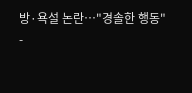방·욕설 논란…"경솔한 행동"
-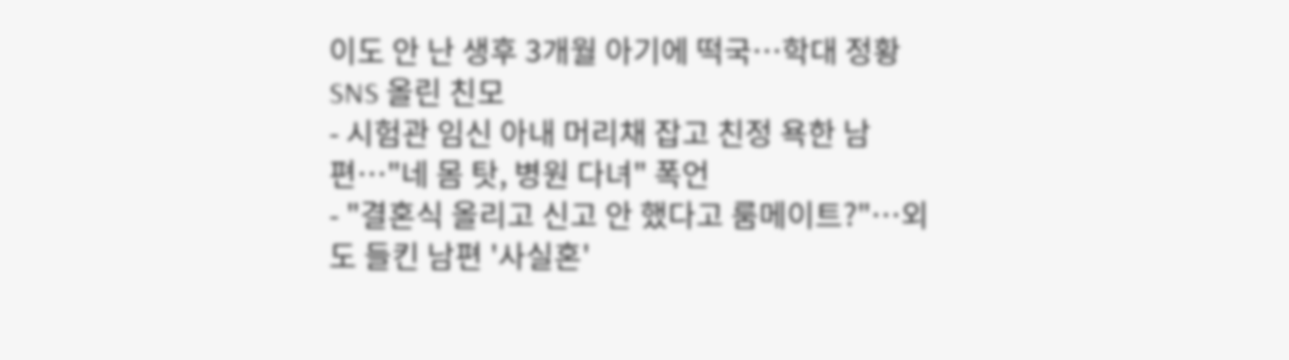이도 안 난 생후 3개월 아기에 떡국…학대 정황 SNS 올린 친모
- 시험관 임신 아내 머리채 잡고 친정 욕한 남편…"네 몸 탓, 병원 다녀" 폭언
- "결혼식 올리고 신고 안 했다고 룸메이트?"…외도 들킨 남편 '사실혼'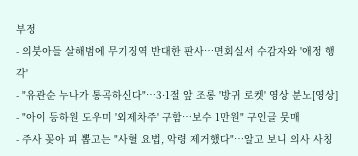부정
- 의붓아들 살해범에 무기징역 반대한 판사…면회실서 수감자와 '애정 행각'
- "유관순 누나가 통곡하신다"…3·1절 앞 조롱 '방귀 로켓' 영상 분노[영상]
- "아이 등하원 도우미 '외제차주' 구함…보수 1만원" 구인글 뭇매
- 주사 꽂아 피 뽑고는 "사혈 요법, 악령 제거했다"…알고 보니 의사 사칭